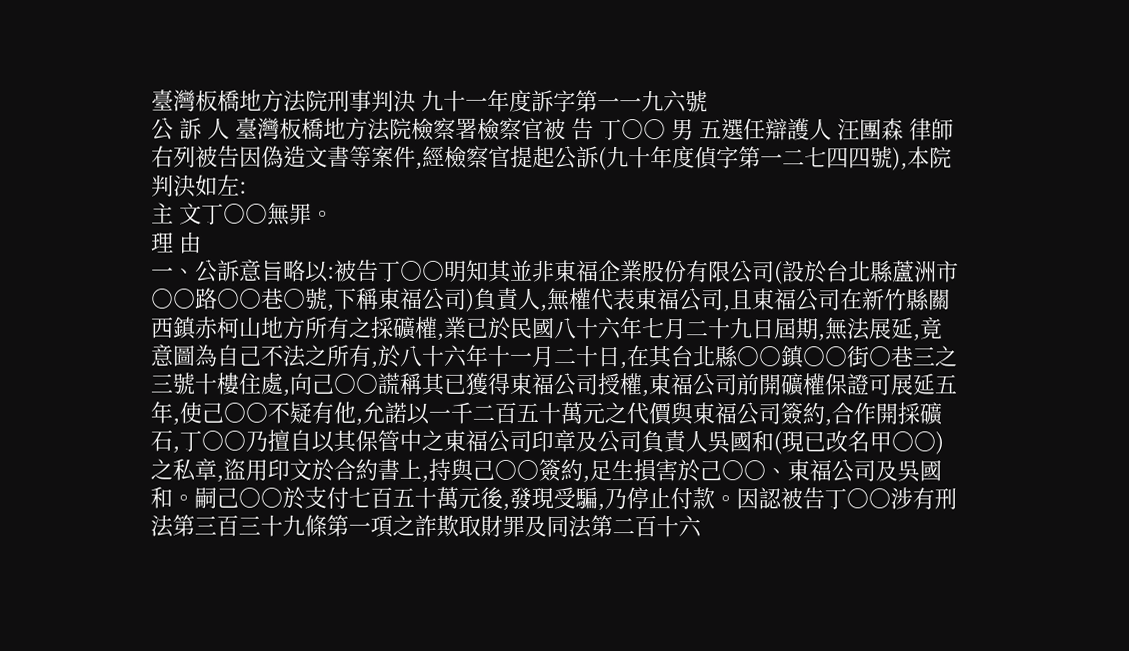臺灣板橋地方法院刑事判決 九十一年度訴字第一一九六號
公 訴 人 臺灣板橋地方法院檢察署檢察官被 告 丁○○ 男 五選任辯護人 汪團森 律師右列被告因偽造文書等案件,經檢察官提起公訴(九十年度偵字第一二七四四號),本院判決如左:
主 文丁○○無罪。
理 由
一、公訴意旨略以:被告丁○○明知其並非東福企業股份有限公司(設於台北縣蘆洲市○○路○○巷○號,下稱東福公司)負責人,無權代表東福公司,且東福公司在新竹縣關西鎮赤柯山地方所有之採礦權,業已於民國八十六年七月二十九日屆期,無法展延,竟意圖為自己不法之所有,於八十六年十一月二十日,在其台北縣○○鎮○○街○巷三之三號十樓住處,向己○○謊稱其已獲得東福公司授權,東福公司前開礦權保證可展延五年,使己○○不疑有他,允諾以一千二百五十萬元之代價與東福公司簽約,合作開採礦石,丁○○乃擅自以其保管中之東福公司印章及公司負責人吳國和(現已改名甲○○)之私章,盜用印文於合約書上,持與己○○簽約,足生損害於己○○、東福公司及吳國和。嗣己○○於支付七百五十萬元後,發現受騙,乃停止付款。因認被告丁○○涉有刑法第三百三十九條第一項之詐欺取財罪及同法第二百十六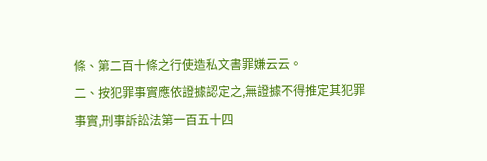條、第二百十條之行使造私文書罪嫌云云。
二、按犯罪事實應依證據認定之,無證據不得推定其犯罪事實,刑事訴訟法第一百五十四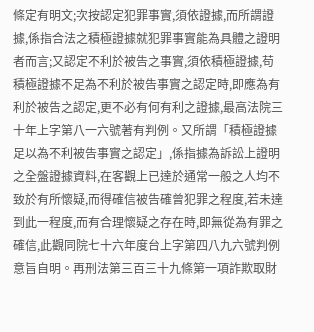條定有明文;次按認定犯罪事實,須依證據,而所謂證據,係指合法之積極證據就犯罪事實能為具體之證明者而言;又認定不利於被告之事實,須依積極證據,苟積極證據不足為不利於被告事實之認定時,即應為有利於被告之認定,更不必有何有利之證據,最高法院三十年上字第八一六號著有判例。又所謂「積極證據足以為不利被告事實之認定」,係指據為訴訟上證明之全盤證據資料,在客觀上已達於通常一般之人均不致於有所懷疑,而得確信被告確曾犯罪之程度,若未達到此一程度,而有合理懷疑之存在時,即無從為有罪之確信,此觀同院七十六年度台上字第四八九六號判例意旨自明。再刑法第三百三十九條第一項詐欺取財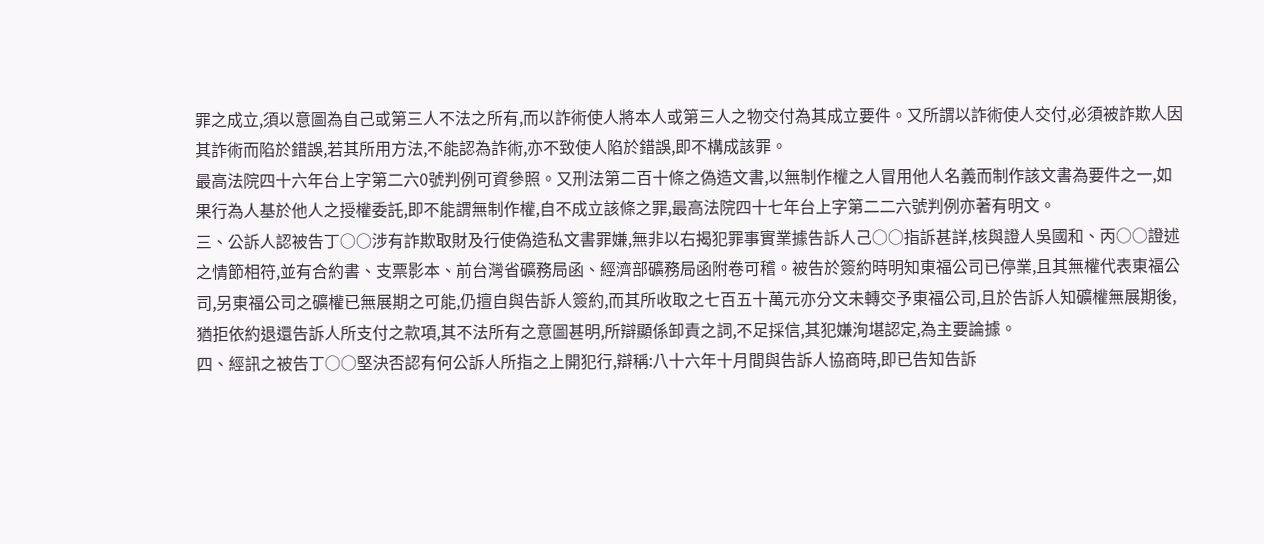罪之成立,須以意圖為自己或第三人不法之所有,而以詐術使人將本人或第三人之物交付為其成立要件。又所謂以詐術使人交付,必須被詐欺人因其詐術而陷於錯誤,若其所用方法,不能認為詐術,亦不致使人陷於錯誤,即不構成該罪。
最高法院四十六年台上字第二六0號判例可資參照。又刑法第二百十條之偽造文書,以無制作權之人冒用他人名義而制作該文書為要件之一,如果行為人基於他人之授權委託,即不能謂無制作權,自不成立該條之罪,最高法院四十七年台上字第二二六號判例亦著有明文。
三、公訴人認被告丁○○涉有詐欺取財及行使偽造私文書罪嫌,無非以右揭犯罪事實業據告訴人己○○指訴甚詳,核與證人吳國和、丙○○證述之情節相符,並有合約書、支票影本、前台灣省礦務局函、經濟部礦務局函附卷可稽。被告於簽約時明知東福公司已停業,且其無權代表東福公司,另東福公司之礦權已無展期之可能,仍擅自與告訴人簽約,而其所收取之七百五十萬元亦分文未轉交予東福公司,且於告訴人知礦權無展期後,猶拒依約退還告訴人所支付之款項,其不法所有之意圖甚明,所辯顯係卸責之詞,不足採信,其犯嫌洵堪認定,為主要論據。
四、經訊之被告丁○○堅決否認有何公訴人所指之上開犯行,辯稱:八十六年十月間與告訴人協商時,即已告知告訴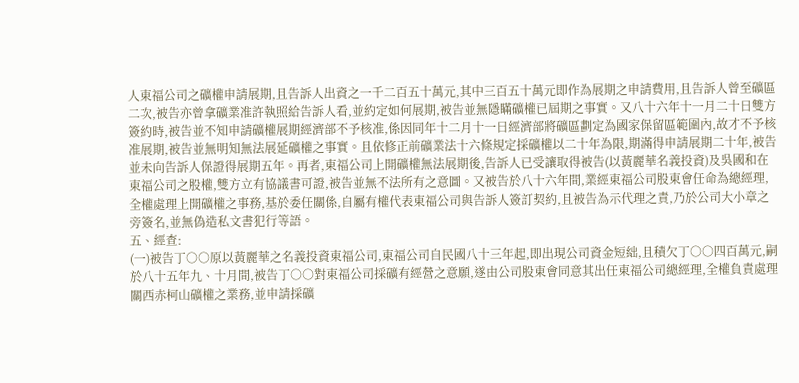人東福公司之礦權申請展期,且告訴人出資之一千二百五十萬元,其中三百五十萬元即作為展期之申請費用,且告訴人曾至礦區二次,被告亦曾拿礦業准許執照給告訴人看,並約定如何展期,被告並無隱瞞礦權已屆期之事實。又八十六年十一月二十日雙方簽約時,被告並不知申請礦權展期經濟部不予核准,係因同年十二月十一日經濟部將礦區劃定為國家保留區範圍內,故才不予核准展期,被告並無明知無法展延礦權之事實。且依修正前礦業法十六條規定採礦權以二十年為限,期滿得申請展期二十年,被告並未向告訴人保證得展期五年。再者,東福公司上開礦權無法展期後,告訴人已受讓取得被告(以黃麗華名義投資)及吳國和在東福公司之股權,雙方立有協議書可證,被告並無不法所有之意圖。又被告於八十六年間,業經東福公司股東會任命為總經理,全權處理上開礦權之事務,基於委任關係,自屬有權代表東福公司與告訴人簽訂契約,且被告為示代理之責,乃於公司大小章之旁簽名,並無偽造私文書犯行等語。
五、經查:
(一)被告丁○○原以黃麗華之名義投資東福公司,東福公司自民國八十三年起,即出現公司資金短絀,且積欠丁○○四百萬元,嗣於八十五年九、十月間,被告丁○○對東福公司採礦有經營之意願,遂由公司股東會同意其出任東福公司總經理,全權負責處理關西赤柯山礦權之業務,並申請採礦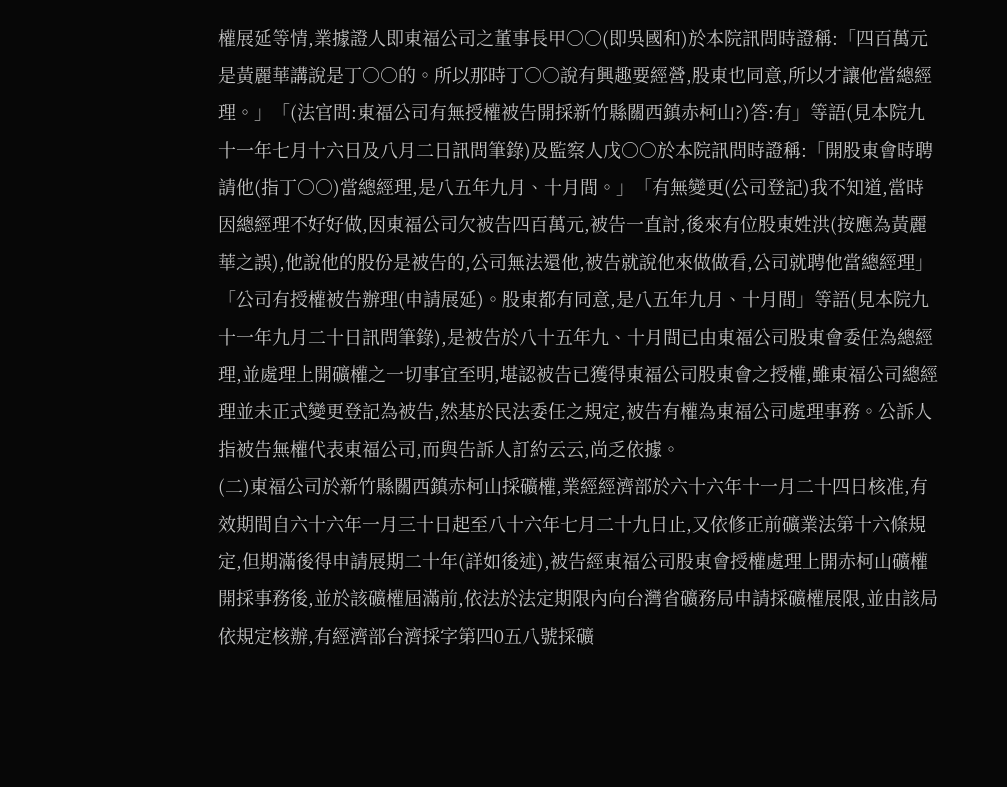權展延等情,業據證人即東福公司之董事長甲○○(即吳國和)於本院訊問時證稱:「四百萬元是黃麗華講說是丁○○的。所以那時丁○○說有興趣要經營,股東也同意,所以才讓他當總經理。」「(法官問:東福公司有無授權被告開採新竹縣關西鎮赤柯山?)答:有」等語(見本院九十一年七月十六日及八月二日訊問筆錄)及監察人戊○○於本院訊問時證稱:「開股東會時聘請他(指丁○○)當總經理,是八五年九月、十月間。」「有無變更(公司登記)我不知道,當時因總經理不好好做,因東福公司欠被告四百萬元,被告一直討,後來有位股東姓洪(按應為黃麗華之誤),他說他的股份是被告的,公司無法還他,被告就說他來做做看,公司就聘他當總經理」「公司有授權被告辦理(申請展延)。股東都有同意,是八五年九月、十月間」等語(見本院九十一年九月二十日訊問筆錄),是被告於八十五年九、十月間已由東福公司股東會委任為總經理,並處理上開礦權之一切事宜至明,堪認被告已獲得東福公司股東會之授權,雖東福公司總經理並未正式變更登記為被告,然基於民法委任之規定,被告有權為東福公司處理事務。公訴人指被告無權代表東福公司,而與告訴人訂約云云,尚乏依據。
(二)東福公司於新竹縣關西鎮赤柯山採礦權,業經經濟部於六十六年十一月二十四日核准,有效期間自六十六年一月三十日起至八十六年七月二十九日止,又依修正前礦業法第十六條規定,但期滿後得申請展期二十年(詳如後述),被告經東福公司股東會授權處理上開赤柯山礦權開採事務後,並於該礦權屆滿前,依法於法定期限內向台灣省礦務局申請採礦權展限,並由該局依規定核辦,有經濟部台濟採字第四0五八號採礦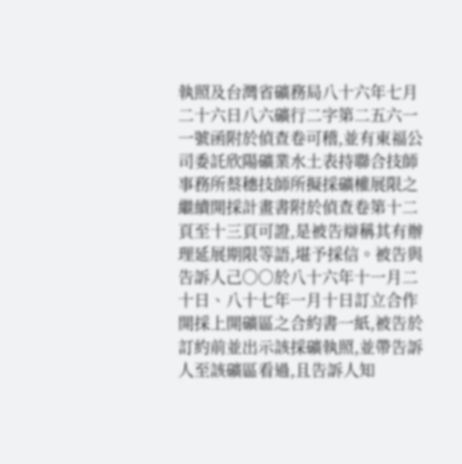執照及台灣省礦務局八十六年七月二十六日八六礦行二字第二五六一一號函附於偵查卷可稽,並有東福公司委託欣陽礦業水土表持聯合技師事務所蔡穗技師所擬採礦權展限之繼續開採計畫書附於偵查卷第十二頁至十三頁可證,是被告辯稱其有辦理延展期限等語,堪予採信。被告與告訴人己○○於八十六年十一月二十日、八十七年一月十日訂立合作開採上開礦區之合約書一紙,被告於訂約前並出示該採礦執照,並帶告訴人至該礦區看過,且告訴人知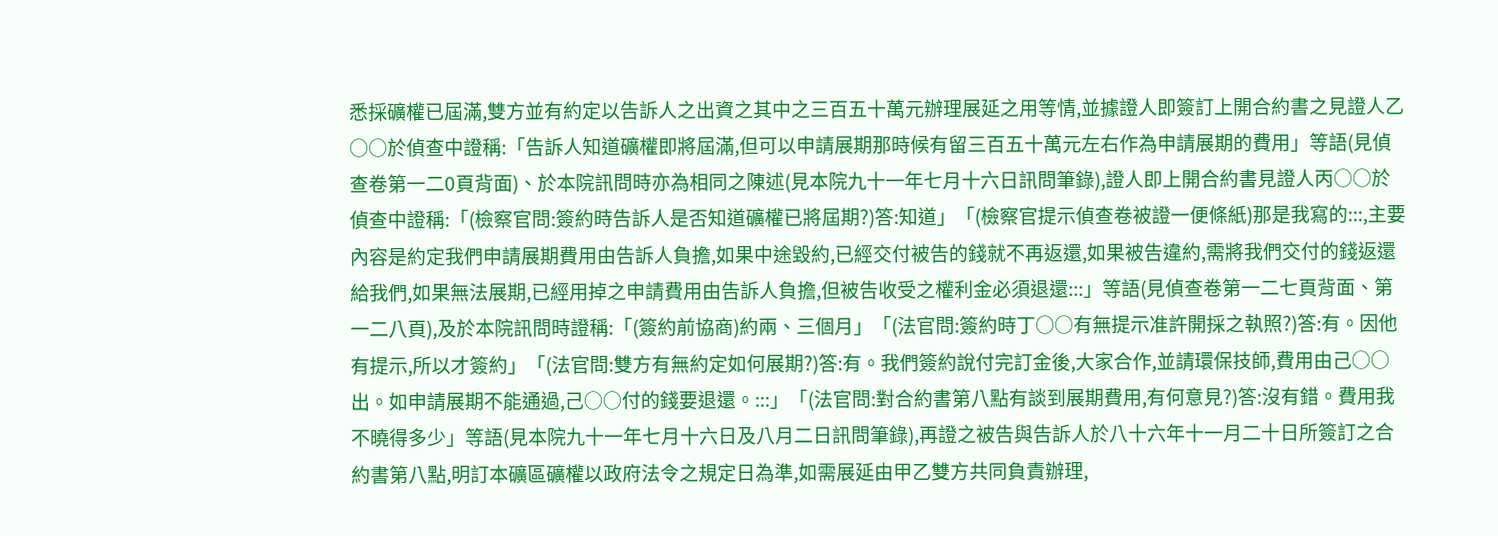悉採礦權已屆滿,雙方並有約定以告訴人之出資之其中之三百五十萬元辦理展延之用等情,並據證人即簽訂上開合約書之見證人乙○○於偵查中證稱:「告訴人知道礦權即將屆滿,但可以申請展期那時候有留三百五十萬元左右作為申請展期的費用」等語(見偵查卷第一二0頁背面)、於本院訊問時亦為相同之陳述(見本院九十一年七月十六日訊問筆錄),證人即上開合約書見證人丙○○於偵查中證稱:「(檢察官問:簽約時告訴人是否知道礦權已將屆期?)答:知道」「(檢察官提示偵查卷被證一便條紙)那是我寫的:::,主要內容是約定我們申請展期費用由告訴人負擔,如果中途毀約,已經交付被告的錢就不再返還,如果被告違約,需將我們交付的錢返還給我們,如果無法展期,已經用掉之申請費用由告訴人負擔,但被告收受之權利金必須退還:::」等語(見偵查卷第一二七頁背面、第一二八頁),及於本院訊問時證稱:「(簽約前協商)約兩、三個月」「(法官問:簽約時丁○○有無提示准許開採之執照?)答:有。因他有提示,所以才簽約」「(法官問:雙方有無約定如何展期?)答:有。我們簽約說付完訂金後,大家合作,並請環保技師,費用由己○○出。如申請展期不能通過,己○○付的錢要退還。:::」「(法官問:對合約書第八點有談到展期費用,有何意見?)答:沒有錯。費用我不曉得多少」等語(見本院九十一年七月十六日及八月二日訊問筆錄),再證之被告與告訴人於八十六年十一月二十日所簽訂之合約書第八點,明訂本礦區礦權以政府法令之規定日為準,如需展延由甲乙雙方共同負責辦理,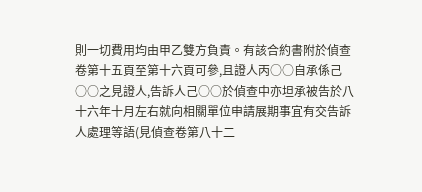則一切費用均由甲乙雙方負責。有該合約書附於偵查卷第十五頁至第十六頁可參,且證人丙○○自承係己○○之見證人,告訴人己○○於偵查中亦坦承被告於八十六年十月左右就向相關單位申請展期事宜有交告訴人處理等語(見偵查卷第八十二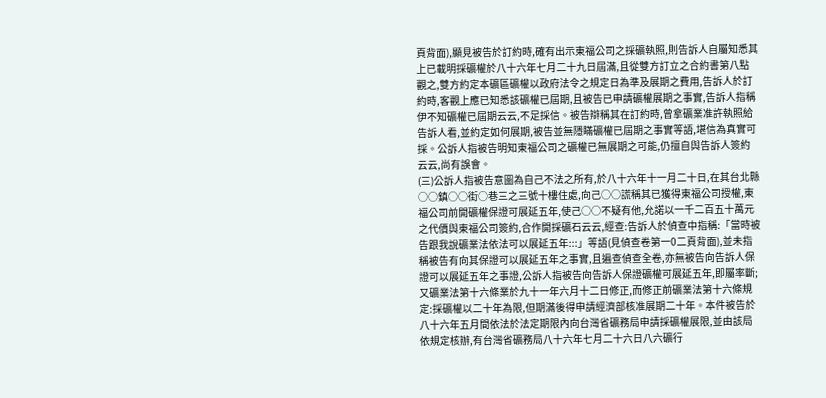頁背面),顯見被告於訂約時,確有出示東福公司之採礦執照,則告訴人自屬知悉其上已載明採礦權於八十六年七月二十九日屆滿,且從雙方訂立之合約書第八點觀之,雙方約定本礦區礦權以政府法令之規定日為準及展期之費用,告訴人於訂約時,客觀上應已知悉該礦權已屆期,且被告已申請礦權展期之事實,告訴人指稱伊不知礦權已屆期云云,不足採信。被告辯稱其在訂約時,曾拿礦業准許執照給告訴人看,並約定如何展期,被告並無隱瞞礦權已屆期之事實等語,堪信為真實可採。公訴人指被告明知東福公司之礦權已無展期之可能,仍擅自與告訴人簽約云云,尚有誤會。
(三)公訴人指被告意圖為自己不法之所有,於八十六年十一月二十日,在其台北縣○○鎮○○街○巷三之三號十樓住處,向己○○謊稱其已獲得東福公司授權,東福公司前開礦權保證可展延五年,使己○○不疑有他,允諾以一千二百五十萬元之代價與東福公司簽約,合作開採礦石云云,經查:告訴人於偵查中指稱:「當時被告跟我說礦業法依法可以展延五年:::」等語(見偵查卷第一0二頁背面),並未指稱被告有向其保證可以展延五年之事實,且遍查偵查全卷,亦無被告向告訴人保證可以展延五年之事證,公訴人指被告向告訴人保證礦權可展延五年,即屬率斷;又礦業法第十六條業於九十一年六月十二日修正,而修正前礦業法第十六條規定:採礦權以二十年為限,但期滿後得申請經濟部核准展期二十年。本件被告於八十六年五月間依法於法定期限內向台灣省礦務局申請採礦權展限,並由該局依規定核辦,有台灣省礦務局八十六年七月二十六日八六礦行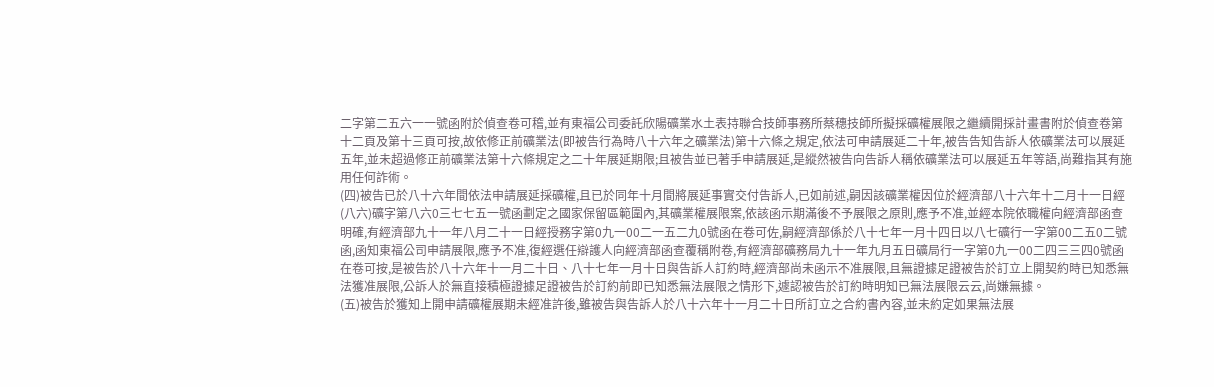二字第二五六一一號函附於偵查卷可稽,並有東福公司委託欣陽礦業水土表持聯合技師事務所蔡穗技師所擬採礦權展限之繼續開採計畫書附於偵查卷第十二頁及第十三頁可按,故依修正前礦業法(即被告行為時八十六年之礦業法)第十六條之規定,依法可申請展延二十年,被告告知告訴人依礦業法可以展延五年,並未超過修正前礦業法第十六條規定之二十年展延期限;且被告並已著手申請展延,是縱然被告向告訴人稱依礦業法可以展延五年等語,尚難指其有施用任何詐術。
(四)被告已於八十六年間依法申請展延採礦權,且已於同年十月間將展延事實交付告訴人,已如前述,嗣因該礦業權因位於經濟部八十六年十二月十一日經(八六)礦字第八六0三七七五一號函劃定之國家保留區範圍內,其礦業權展限案,依該函示期滿後不予展限之原則,應予不准,並經本院依職權向經濟部函查明確,有經濟部九十一年八月二十一日經授務字第0九一00二一五二九0號函在卷可佐,嗣經濟部係於八十七年一月十四日以八七礦行一字第00二五0二號函,函知東福公司申請展限,應予不准,復經選任辯護人向經濟部函查覆稱附卷,有經濟部礦務局九十一年九月五日礦局行一字第0九一00二四三三四0號函在卷可按,是被告於八十六年十一月二十日、八十七年一月十日與告訴人訂約時,經濟部尚未函示不准展限,且無證據足證被告於訂立上開契約時已知悉無法獲准展限,公訴人於無直接積極證據足證被告於訂約前即已知悉無法展限之情形下,遽認被告於訂約時明知已無法展限云云,尚嫌無據。
(五)被告於獲知上開申請礦權展期未經准許後,雖被告與告訴人於八十六年十一月二十日所訂立之合約書內容,並未約定如果無法展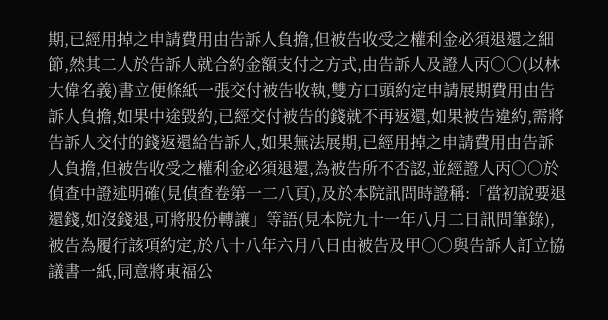期,已經用掉之申請費用由告訴人負擔,但被告收受之權利金必須退還之細節,然其二人於告訴人就合約金額支付之方式,由告訴人及證人丙○○(以林大偉名義)書立便條紙一張交付被告收執,雙方口頭約定申請展期費用由告訴人負擔,如果中途毀約,已經交付被告的錢就不再返還,如果被告違約,需將告訴人交付的錢返還給告訴人,如果無法展期,已經用掉之申請費用由告訴人負擔,但被告收受之權利金必須退還,為被告所不否認,並經證人丙○○於偵查中證述明確(見偵查卷第一二八頁),及於本院訊問時證稱:「當初說要退還錢,如沒錢退,可將股份轉讓」等語(見本院九十一年八月二日訊問筆錄),被告為履行該項約定,於八十八年六月八日由被告及甲○○與告訴人訂立協議書一紙,同意將東福公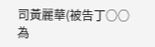司黃麗華(被告丁○○為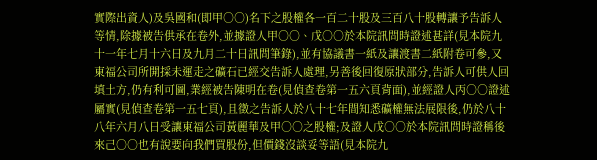實際出資人)及吳國和(即甲○○)名下之股權各一百二十股及三百八十股轉讓予告訴人等情,除據被告供承在卷外,並據證人甲○○、戊○○於本院訊問時證述甚詳(見本院九十一年七月十六日及九月二十日訊問筆錄),並有協議書一紙及讓渡書二紙附卷可參,又東福公司所開採未運走之礦石已經交告訴人處理,另善後回復原狀部分,告訴人可供人回填土方,仍有利可圖,業經被告陳明在卷(見偵查卷第一五六頁背面),並經證人丙○○證述屬實(見偵查卷第一五七頁),且徵之告訴人於八十七年間知悉礦權無法展限後,仍於八十八年六月八日受讓東福公司黃麗華及甲○○之股權;及證人戊○○於本院訊問時證稱後來己○○也有說要向我們買股份,但價錢沒談妥等語(見本院九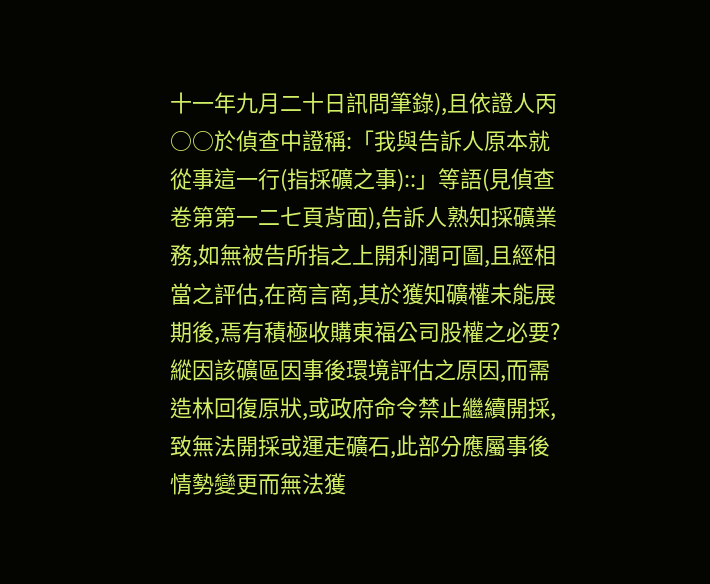十一年九月二十日訊問筆錄),且依證人丙○○於偵查中證稱:「我與告訴人原本就從事這一行(指採礦之事)::」等語(見偵查卷第第一二七頁背面),告訴人熟知採礦業務,如無被告所指之上開利潤可圖,且經相當之評估,在商言商,其於獲知礦權未能展期後,焉有積極收購東福公司股權之必要?縱因該礦區因事後環境評估之原因,而需造林回復原狀,或政府命令禁止繼續開採,致無法開採或運走礦石,此部分應屬事後情勢變更而無法獲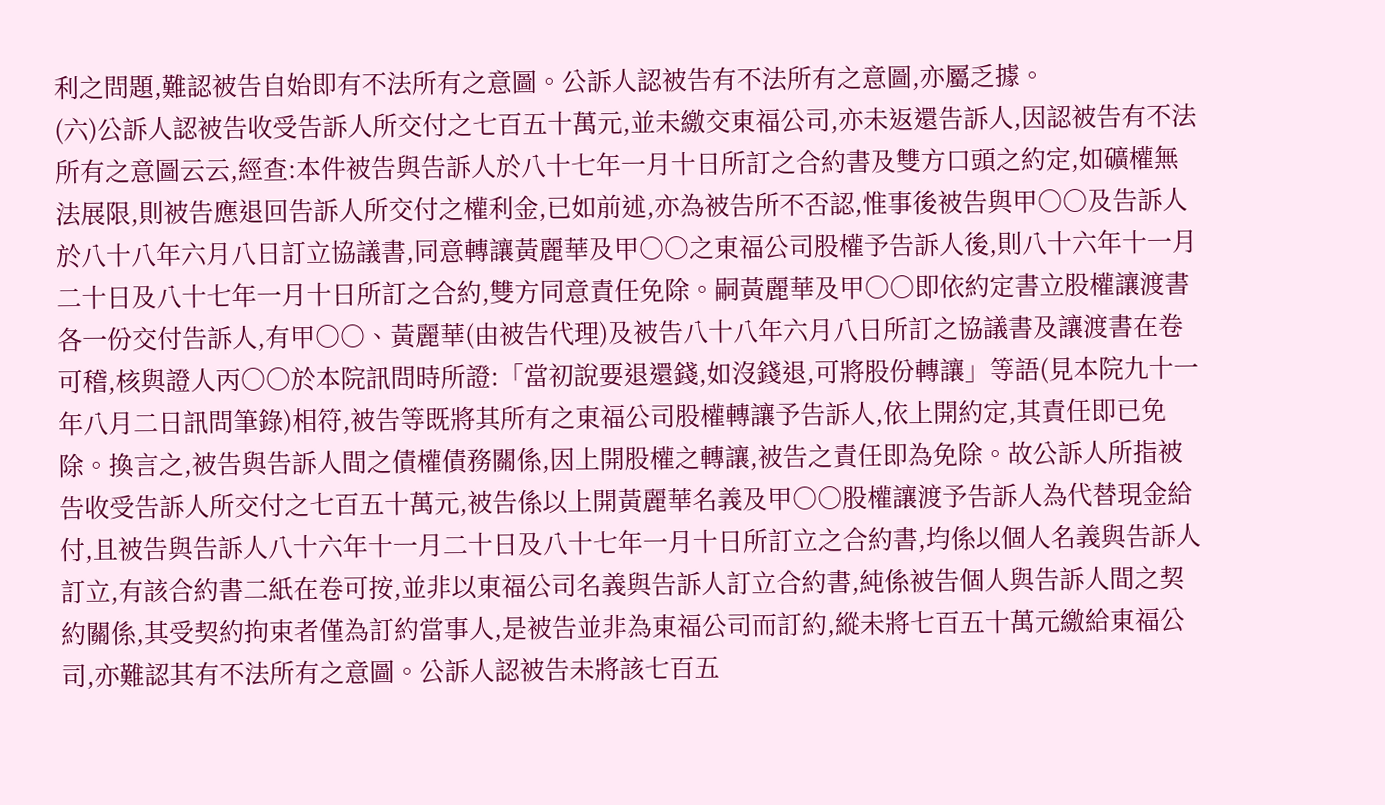利之問題,難認被告自始即有不法所有之意圖。公訴人認被告有不法所有之意圖,亦屬乏據。
(六)公訴人認被告收受告訴人所交付之七百五十萬元,並未繳交東福公司,亦未返還告訴人,因認被告有不法所有之意圖云云,經查:本件被告與告訴人於八十七年一月十日所訂之合約書及雙方口頭之約定,如礦權無法展限,則被告應退回告訴人所交付之權利金,已如前述,亦為被告所不否認,惟事後被告與甲○○及告訴人於八十八年六月八日訂立協議書,同意轉讓黃麗華及甲○○之東福公司股權予告訴人後,則八十六年十一月二十日及八十七年一月十日所訂之合約,雙方同意責任免除。嗣黃麗華及甲○○即依約定書立股權讓渡書各一份交付告訴人,有甲○○、黃麗華(由被告代理)及被告八十八年六月八日所訂之協議書及讓渡書在卷可稽,核與證人丙○○於本院訊問時所證:「當初說要退還錢,如沒錢退,可將股份轉讓」等語(見本院九十一年八月二日訊問筆錄)相符,被告等既將其所有之東福公司股權轉讓予告訴人,依上開約定,其責任即已免除。換言之,被告與告訴人間之債權債務關係,因上開股權之轉讓,被告之責任即為免除。故公訴人所指被告收受告訴人所交付之七百五十萬元,被告係以上開黃麗華名義及甲○○股權讓渡予告訴人為代替現金給付,且被告與告訴人八十六年十一月二十日及八十七年一月十日所訂立之合約書,均係以個人名義與告訴人訂立,有該合約書二紙在卷可按,並非以東福公司名義與告訴人訂立合約書,純係被告個人與告訴人間之契約關係,其受契約拘束者僅為訂約當事人,是被告並非為東福公司而訂約,縱未將七百五十萬元繳給東福公司,亦難認其有不法所有之意圖。公訴人認被告未將該七百五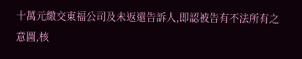十萬元繳交東福公司及未返還告訴人,即認被告有不法所有之意圖,核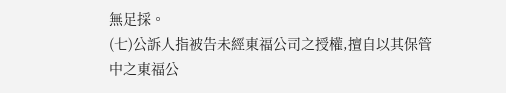無足採。
(七)公訴人指被告未經東福公司之授權,擅自以其保管中之東福公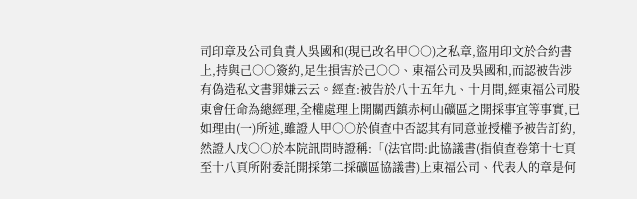司印章及公司負責人吳國和(現已改名甲○○)之私章,盜用印文於合約書上,持與己○○簽約,足生損害於己○○、東福公司及吳國和,而認被告涉有偽造私文書罪嫌云云。經查:被告於八十五年九、十月間,經東福公司股東會任命為總經理,全權處理上開關西鎮赤柯山礦區之開採事宜等事實,已如理由(一)所述,雖證人甲○○於偵查中否認其有同意並授權予被告訂約,然證人戊○○於本院訊問時證稱:「(法官問:此協議書(指偵查卷第十七頁至十八頁所附委託開採第二採礦區協議書)上東福公司、代表人的章是何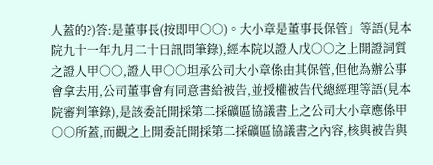人蓋的?)答:是董事長(按即甲○○)。大小章是董事長保管」等語(見本院九十一年九月二十日訊問筆錄),經本院以證人戊○○之上開證詞質之證人甲○○,證人甲○○坦承公司大小章係由其保管,但他為辦公事會拿去用,公司董事會有同意書給被告,並授權被告代總經理等語(見本院審判筆錄),是該委託開採第二採礦區協議書上之公司大小章應係甲○○所蓋,而觀之上開委託開採第二採礦區協議書之內容,核與被告與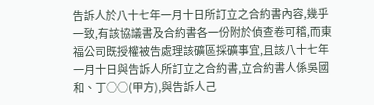告訴人於八十七年一月十日所訂立之合約書內容,幾乎一致,有該協議書及合約書各一份附於偵查卷可稽,而東福公司既授權被告處理該礦區採礦事宜,且該八十七年一月十日與告訴人所訂立之合約書,立合約書人係吳國和、丁○○(甲方),與告訴人己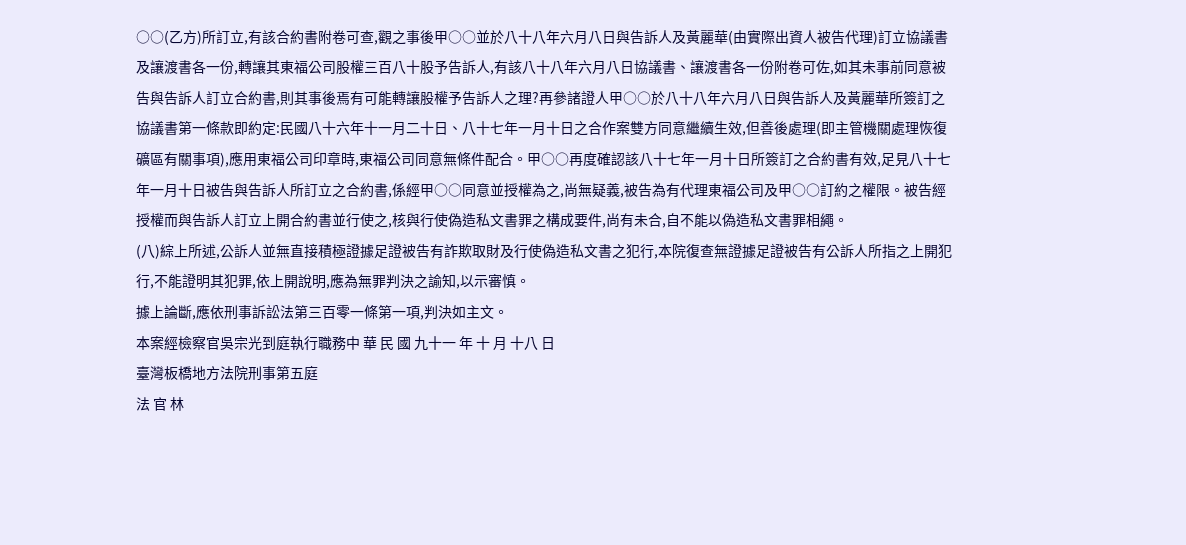○○(乙方)所訂立,有該合約書附卷可查,觀之事後甲○○並於八十八年六月八日與告訴人及黃麗華(由實際出資人被告代理)訂立協議書及讓渡書各一份,轉讓其東福公司股權三百八十股予告訴人,有該八十八年六月八日協議書、讓渡書各一份附卷可佐,如其未事前同意被告與告訴人訂立合約書,則其事後焉有可能轉讓股權予告訴人之理?再參諸證人甲○○於八十八年六月八日與告訴人及黃麗華所簽訂之協議書第一條款即約定:民國八十六年十一月二十日、八十七年一月十日之合作案雙方同意繼續生效,但善後處理(即主管機關處理恢復礦區有關事項),應用東福公司印章時,東福公司同意無條件配合。甲○○再度確認該八十七年一月十日所簽訂之合約書有效,足見八十七年一月十日被告與告訴人所訂立之合約書,係經甲○○同意並授權為之,尚無疑義,被告為有代理東福公司及甲○○訂約之權限。被告經授權而與告訴人訂立上開合約書並行使之,核與行使偽造私文書罪之構成要件,尚有未合,自不能以偽造私文書罪相繩。
(八)綜上所述,公訴人並無直接積極證據足證被告有詐欺取財及行使偽造私文書之犯行,本院復查無證據足證被告有公訴人所指之上開犯行,不能證明其犯罪,依上開說明,應為無罪判決之諭知,以示審慎。
據上論斷,應依刑事訴訟法第三百零一條第一項,判決如主文。
本案經檢察官吳宗光到庭執行職務中 華 民 國 九十一 年 十 月 十八 日
臺灣板橋地方法院刑事第五庭
法 官 林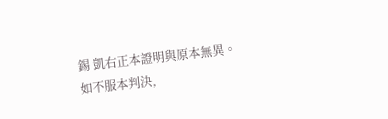錫 凱右正本證明與原本無異。
如不服本判決,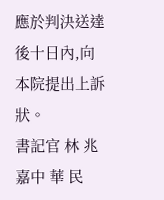應於判決送達後十日內,向本院提出上訴狀。
書記官 林 兆 嘉中 華 民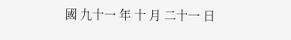國 九十一 年 十 月 二十一 日